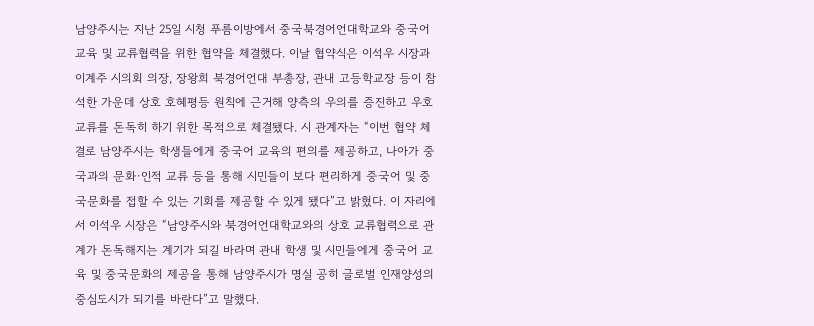남양주시는 지난 25일 시청 푸름이방에서 중국북경어언대학교와 중국어 교육 및 교류협력을 위한 협약을 체결했다. 이날 협약식은 이석우 시장과 이계주 시의회 의장, 장왕희 북경어언대 부총장, 관내 고등학교장 등이 참석한 가운데 상호 호혜평등 원칙에 근거해 양측의 우의를 증진하고 우호교류를 돈독히 하기 위한 목적으로 체결됐다. 시 관계자는 “이번 협약 체결로 남양주시는 학생들에게 중국어 교육의 편의를 제공하고, 나아가 중국과의 문화·인적 교류 등을 통해 시민들이 보다 편리하게 중국어 및 중국문화를 접할 수 있는 기회를 제공할 수 있게 됐다”고 밝혔다. 이 자리에서 이석우 시장은 “남양주시와 북경어언대학교와의 상호 교류협력으로 관계가 돈독해지는 계기가 되길 바라며 관내 학생 및 시민들에게 중국어 교육 및 중국문화의 제공을 통해 남양주시가 명실 공히 글로벌 인재양성의 중심도시가 되기를 바란다”고 말했다.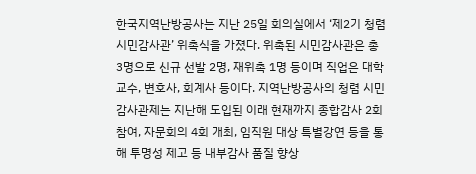한국지역난방공사는 지난 25일 회의실에서 ‘제2기 청렴 시민감사관’ 위촉식을 가졌다. 위촉된 시민감사관은 총 3명으로 신규 선발 2명, 재위촉 1명 등이며 직업은 대학교수, 변호사, 회계사 등이다. 지역난방공사의 청렴 시민감사관제는 지난해 도입된 이래 현재까지 종합감사 2회 참여, 자문회의 4회 개최, 임직원 대상 특별강연 등을 통해 투명성 제고 등 내부감사 품질 향상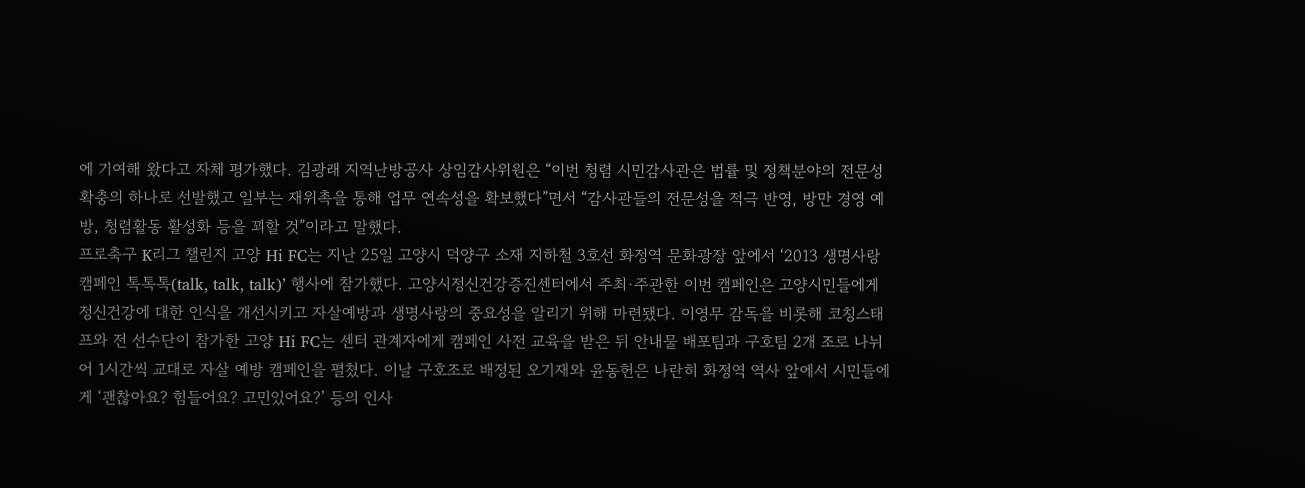에 기여해 왔다고 자체 평가했다. 김광래 지역난방공사 상임감사위원은 “이번 청렴 시민감사관은 법률 및 정책분야의 전문성 확충의 하나로 선발했고 일부는 재위촉을 통해 업무 연속성을 확보했다”면서 “감사관들의 전문성을 적극 반영, 방만 경영 예방, 청렴활동 활성화 등을 꾀할 것”이라고 말했다.
프로축구 K리그 챌린지 고양 Hi FC는 지난 25일 고양시 덕양구 소재 지하철 3호선 화정역 문화광장 앞에서 ‘2013 생명사랑캠페인 톡톡톡(talk, talk, talk)’ 행사에 참가했다. 고양시정신건강증진센터에서 주최·주관한 이번 캠페인은 고양시민들에게 정신건강에 대한 인식을 개선시키고 자살예방과 생명사랑의 중요성을 알리기 위해 마련됐다. 이영무 감독을 비롯해 코칭스태프와 전 선수단이 참가한 고양 Hi FC는 센터 관계자에게 캠페인 사전 교육을 받은 뒤 안내물 배포팀과 구호팀 2개 조로 나뉘어 1시간씩 교대로 자살 예방 캠페인을 펼쳤다. 이날 구호조로 배정된 오기재와 윤동헌은 나란히 화정역 역사 앞에서 시민들에게 ‘괜찮아요? 힘들어요? 고민있어요?’ 등의 인사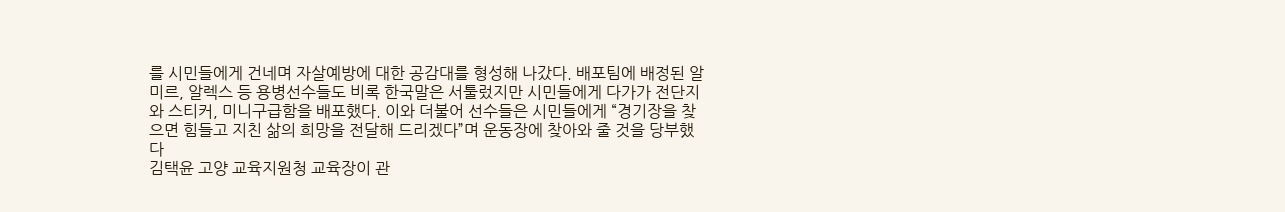를 시민들에게 건네며 자살예방에 대한 공감대를 형성해 나갔다. 배포팀에 배정된 알미르, 알렉스 등 용병선수들도 비록 한국말은 서툴렀지만 시민들에게 다가가 전단지와 스티커, 미니구급함을 배포했다. 이와 더불어 선수들은 시민들에게 “경기장을 찾으면 힘들고 지친 삶의 희망을 전달해 드리겠다”며 운동장에 찾아와 줄 것을 당부했다
김택윤 고양 교육지원청 교육장이 관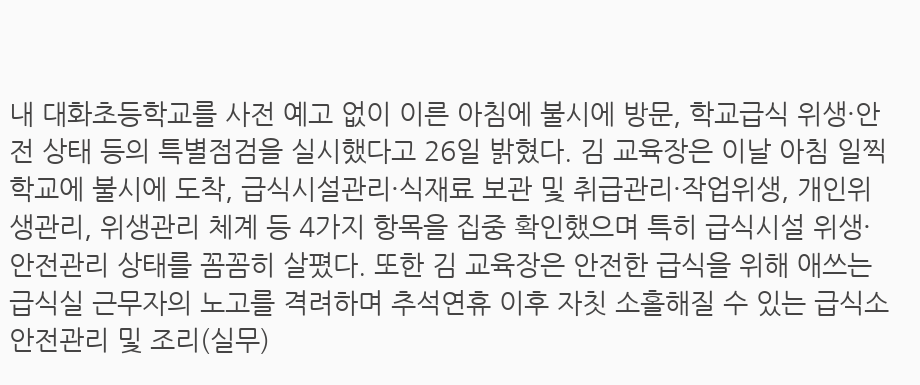내 대화초등학교를 사전 예고 없이 이른 아침에 불시에 방문, 학교급식 위생·안전 상태 등의 특별점검을 실시했다고 26일 밝혔다. 김 교육장은 이날 아침 일찍 학교에 불시에 도착, 급식시설관리·식재료 보관 및 취급관리·작업위생, 개인위생관리, 위생관리 체계 등 4가지 항목을 집중 확인했으며 특히 급식시설 위생·안전관리 상태를 꼼꼼히 살폈다. 또한 김 교육장은 안전한 급식을 위해 애쓰는 급식실 근무자의 노고를 격려하며 추석연휴 이후 자칫 소홀해질 수 있는 급식소 안전관리 및 조리(실무)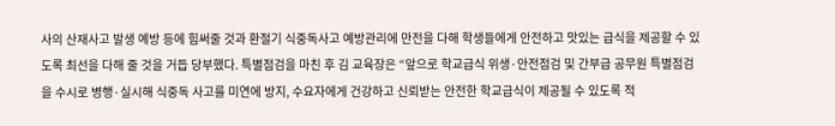사의 산재사고 발생 예방 등에 힘써줄 것과 환절기 식중독사고 예방관리에 만전을 다해 학생들에게 안전하고 맛있는 급식을 제공할 수 있도록 최선을 다해 줄 것을 거듭 당부했다. 특별점검을 마친 후 김 교육장은 “앞으로 학교급식 위생·안전점검 및 간부급 공무원 특별점검을 수시로 병행·실시해 식중독 사고를 미연에 방지, 수요자에게 건강하고 신뢰받는 안전한 학교급식이 제공될 수 있도록 적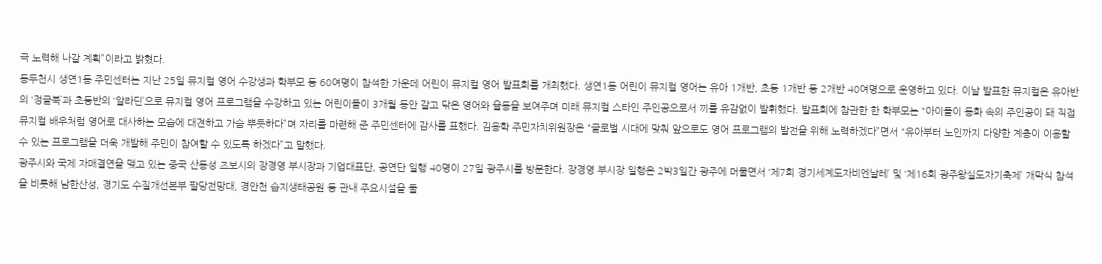극 노력해 나갈 계획”이라고 밝혔다.
동두천시 생연1동 주민센터는 지난 25일 뮤지컬 영어 수강생과 학부모 등 60여명이 참석한 가운데 어린이 뮤지컬 영어 발표회를 개최했다. 생연1동 어린이 뮤지컬 영어는 유아 1개반, 초등 1개반 등 2개반 40여명으로 운영하고 있다. 이날 발표한 뮤지컬은 유아반의 ‘정글북’과 초등반의 ‘알라딘’으로 뮤지컬 영어 프로그램을 수강하고 있는 어린이들이 3개월 동안 갈고 닦은 영어와 율동을 보여주며 미래 뮤지컬 스타인 주인공으로서 끼를 유감없이 발휘했다. 발표회에 참관한 한 학부모는 “아이들이 동화 속의 주인공이 돼 직접 뮤지컬 배우처럼 영어로 대사하는 모습에 대견하고 가슴 뿌듯하다”며 자리를 마련해 준 주민센터에 감사를 표했다. 김용학 주민자치위원장은 “글로벌 시대에 맞춰 앞으로도 영어 프로그램의 발전을 위해 노력하겠다”면서 “유아부터 노인까지 다양한 계층이 이용할 수 있는 프로그램을 더욱 개발해 주민이 참여할 수 있도록 하겠다”고 말했다.
광주시와 국제 자매결연을 맺고 있는 중국 산동성 즈보시의 장경영 부시장과 기업대표단, 공연단 일행 40명이 27일 광주시를 방문한다. 장경영 부시장 일행은 2박3일간 광주에 머물면서 ‘제7회 경기세계도자비엔날레’ 및 ‘제16회 광주왕실도자기축제’ 개막식 참석을 비롯해 남한산성, 경기도 수질개선본부 팔당전망대, 경안천 습지생태공원 등 관내 주요시설을 둘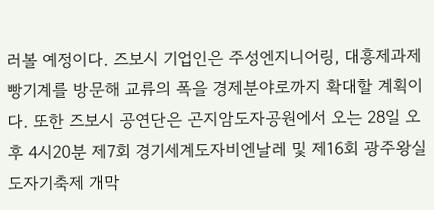러볼 예정이다. 즈보시 기업인은 주성엔지니어링, 대흥제과제빵기계를 방문해 교류의 폭을 경제분야로까지 확대할 계획이다. 또한 즈보시 공연단은 곤지암도자공원에서 오는 28일 오후 4시20분 제7회 경기세계도자비엔날레 및 제16회 광주왕실도자기축제 개막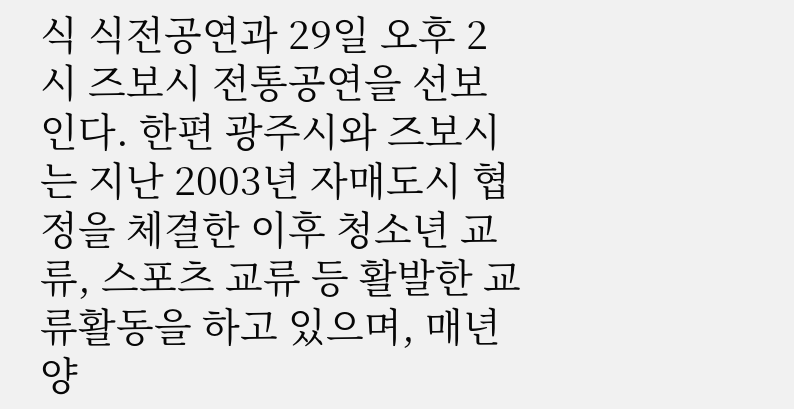식 식전공연과 29일 오후 2시 즈보시 전통공연을 선보인다. 한편 광주시와 즈보시는 지난 2003년 자매도시 협정을 체결한 이후 청소년 교류, 스포츠 교류 등 활발한 교류활동을 하고 있으며, 매년 양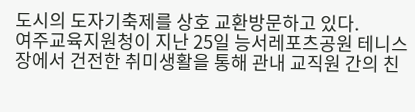도시의 도자기축제를 상호 교환방문하고 있다.
여주교육지원청이 지난 25일 능서레포츠공원 테니스장에서 건전한 취미생활을 통해 관내 교직원 간의 친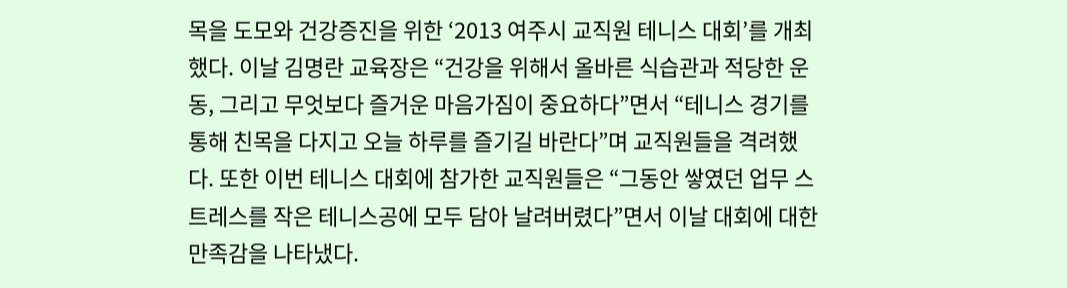목을 도모와 건강증진을 위한 ‘2013 여주시 교직원 테니스 대회’를 개최했다. 이날 김명란 교육장은 “건강을 위해서 올바른 식습관과 적당한 운동, 그리고 무엇보다 즐거운 마음가짐이 중요하다”면서 “테니스 경기를 통해 친목을 다지고 오늘 하루를 즐기길 바란다”며 교직원들을 격려했다. 또한 이번 테니스 대회에 참가한 교직원들은 “그동안 쌓였던 업무 스트레스를 작은 테니스공에 모두 담아 날려버렸다”면서 이날 대회에 대한 만족감을 나타냈다.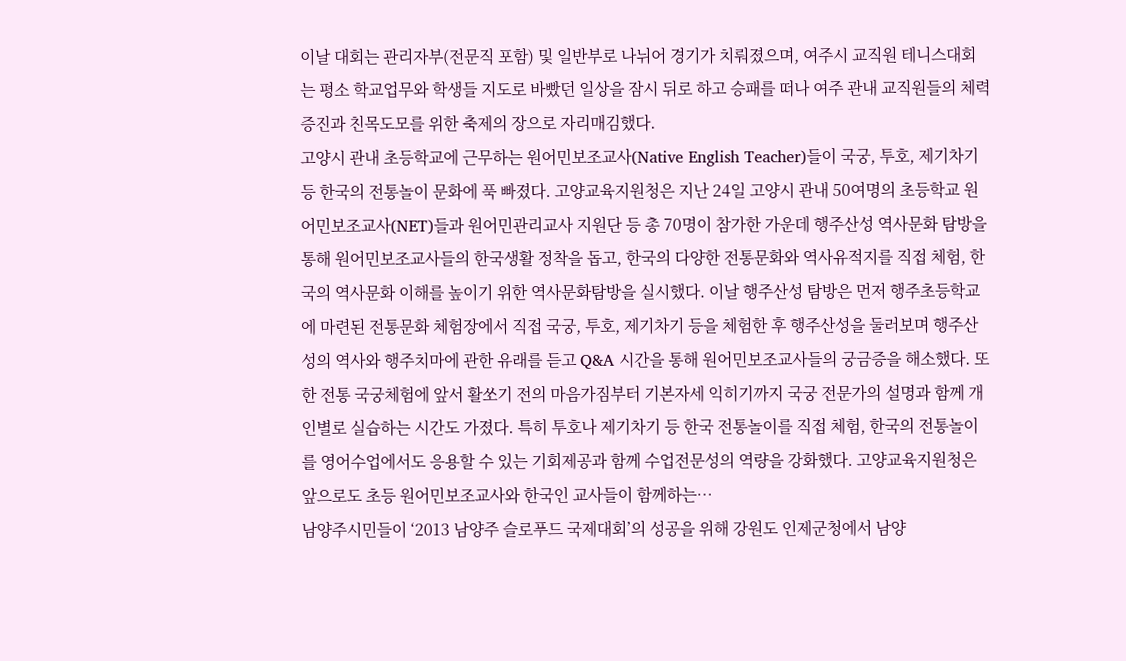이날 대회는 관리자부(전문직 포함) 및 일반부로 나뉘어 경기가 치뤄졌으며, 여주시 교직원 테니스대회는 평소 학교업무와 학생들 지도로 바빴던 일상을 잠시 뒤로 하고 승패를 떠나 여주 관내 교직원들의 체력증진과 친목도모를 위한 축제의 장으로 자리매김했다.
고양시 관내 초등학교에 근무하는 원어민보조교사(Native English Teacher)들이 국궁, 투호, 제기차기 등 한국의 전통놀이 문화에 푹 빠졌다. 고양교육지원청은 지난 24일 고양시 관내 50여명의 초등학교 원어민보조교사(NET)들과 원어민관리교사 지원단 등 총 70명이 참가한 가운데 행주산성 역사문화 탐방을 통해 원어민보조교사들의 한국생활 정착을 돕고, 한국의 다양한 전통문화와 역사유적지를 직접 체험, 한국의 역사문화 이해를 높이기 위한 역사문화탐방을 실시했다. 이날 행주산성 탐방은 먼저 행주초등학교에 마련된 전통문화 체험장에서 직접 국궁, 투호, 제기차기 등을 체험한 후 행주산성을 둘러보며 행주산성의 역사와 행주치마에 관한 유래를 듣고 Q&A 시간을 통해 원어민보조교사들의 궁금증을 해소했다. 또한 전통 국궁체험에 앞서 활쏘기 전의 마음가짐부터 기본자세 익히기까지 국궁 전문가의 설명과 함께 개인별로 실습하는 시간도 가졌다. 특히 투호나 제기차기 등 한국 전통놀이를 직접 체험, 한국의 전통놀이를 영어수업에서도 응용할 수 있는 기회제공과 함께 수업전문성의 역량을 강화했다. 고양교육지원청은 앞으로도 초등 원어민보조교사와 한국인 교사들이 함께하는…
남양주시민들이 ‘2013 남양주 슬로푸드 국제대회’의 성공을 위해 강원도 인제군청에서 남양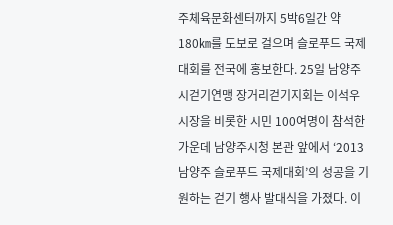주체육문화센터까지 5박6일간 약 180㎞를 도보로 걸으며 슬로푸드 국제대회를 전국에 홍보한다. 25일 남양주시걷기연맹 장거리걷기지회는 이석우 시장을 비롯한 시민 100여명이 참석한 가운데 남양주시청 본관 앞에서 ‘2013 남양주 슬로푸드 국제대회’의 성공을 기원하는 걷기 행사 발대식을 가졌다. 이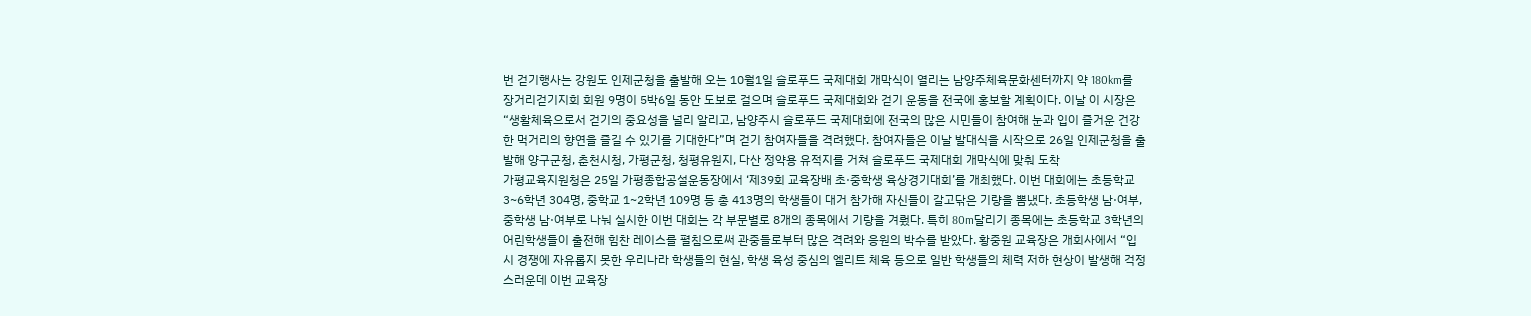번 걷기행사는 강원도 인제군청을 출발해 오는 10월1일 슬로푸드 국제대회 개막식이 열리는 남양주체육문화센터까지 약 180km를 장거리걷기지회 회원 9명이 5박6일 동안 도보로 걸으며 슬로푸드 국제대회와 걷기 운동을 전국에 홍보할 계획이다. 이날 이 시장은 “생활체육으로서 걷기의 중요성을 널리 알리고, 남양주시 슬로푸드 국제대회에 전국의 많은 시민들이 참여해 눈과 입이 즐거운 건강한 먹거리의 향연을 즐길 수 있기를 기대한다”며 걷기 참여자들을 격려했다. 참여자들은 이날 발대식을 시작으로 26일 인제군청을 출발해 양구군청, 춘천시청, 가평군청, 청평유원지, 다산 정약용 유적지를 거쳐 슬로푸드 국제대회 개막식에 맞춰 도착
가평교육지원청은 25일 가평종합공설운동장에서 ‘제39회 교육장배 초·중학생 육상경기대회’를 개최했다. 이번 대회에는 초등학교 3~6학년 304명, 중학교 1~2학년 109명 등 총 413명의 학생들이 대거 참가해 자신들이 갈고닦은 기량을 뽐냈다. 초등학생 남·여부, 중학생 남·여부로 나눠 실시한 이번 대회는 각 부문별로 8개의 종목에서 기량을 겨뤘다. 특히 80m달리기 종목에는 초등학교 3학년의 어린학생들이 출전해 힘찬 레이스를 펼침으로써 관중들로부터 많은 격려와 응원의 박수를 받았다. 황중원 교육장은 개회사에서 “입시 경쟁에 자유롭지 못한 우리나라 학생들의 현실, 학생 육성 중심의 엘리트 체육 등으로 일반 학생들의 체력 저하 현상이 발생해 걱정스러운데 이번 교육장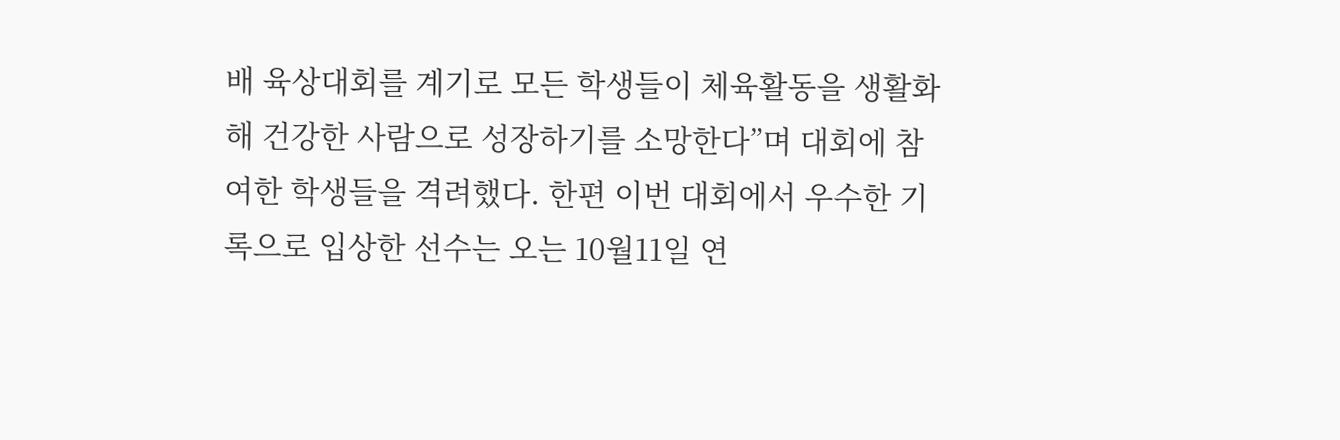배 육상대회를 계기로 모든 학생들이 체육활동을 생활화해 건강한 사람으로 성장하기를 소망한다”며 대회에 참여한 학생들을 격려했다. 한편 이번 대회에서 우수한 기록으로 입상한 선수는 오는 10월11일 연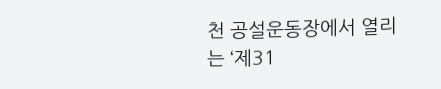천 공설운동장에서 열리는 ‘제31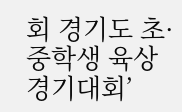회 경기도 초·중학생 육상경기대회’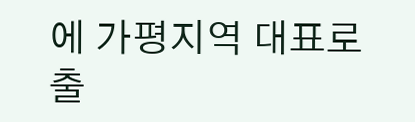에 가평지역 대표로 출